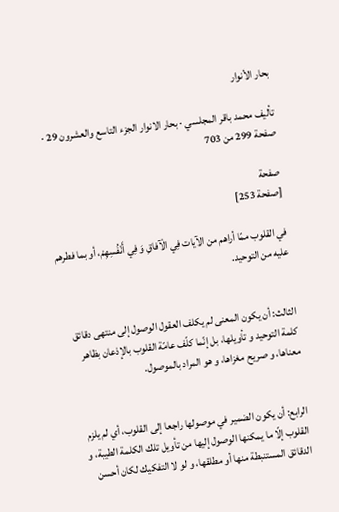بحار الأنوار

تأليف محمد باقر المجلسي · بحار الانوار الجزء التاسع والعشرون 29 · صفحة 299 من 703

صفحة
[صفحة 253]

في القلوب ممّا أراهم من الآيات فِي الْآفاقِ وَ فِي أَنْفُسِهِمْ، أو بما فطرهم عليه من التوحيد.


الثالث: أن يكون المعنى لم يكلف العقول الوصول إلى منتهى دقائق كلمة التوحيد و تأويلها، بل إنّما كلّف عامّة القلوب بالإذعان بظاهر معناها، و صريح مغزاها، و هو المراد بالموصول.


الرابع: أن يكون الضمير في موصولها راجعا إلى القلوب، أي لم يلزم القلوب إلّا ما يمكنها الوصول إليها من تأويل تلك الكلمة الطيبة، و الدقائق المستنبطة منها أو مطلقها، و لو لا التفكيك لكان أحسن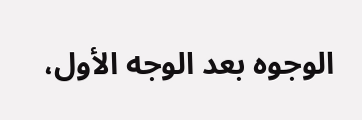الوجوه بعد الوجه الأول،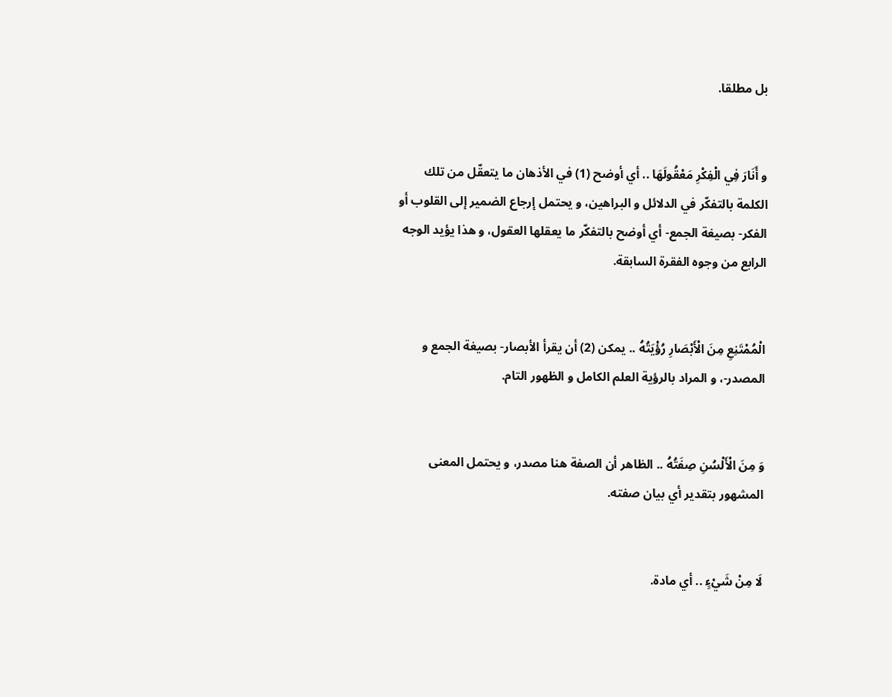بل مطلقا.


و أَنَارَ فِي الْفِكْرِ مَعْقُولَهَا .. أي أوضح (1) في الأذهان ما يتعقّل من تلك الكلمة بالتفكّر في الدلائل و البراهين، و يحتمل إرجاع الضمير إلى القلوب أو الفكر- بصيغة الجمع- أي أوضح بالتفكّر ما يعقلها العقول، و هذا يؤيد الوجه الرابع من وجوه الفقرة السابقة.


الْمُمْتَنِعِ مِنَ الْأَبْصَارِ رُؤْيَتُهُ .. يمكن (2) أن يقرأ الأبصار- بصيغة الجمع و المصدر-، و المراد بالرؤية العلم الكامل و الظهور التام.


وَ مِنَ الْأَلْسُنِ صِفَتُهُ .. الظاهر أن الصفة هنا مصدر، و يحتمل المعنى المشهور بتقدير أي بيان صفته.


لَا مِنْ شَيْءٍ .. أي مادة.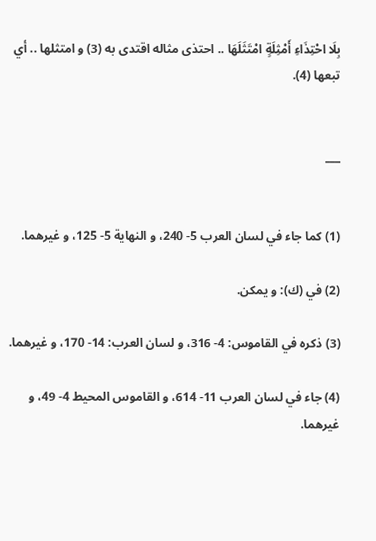بِلَا احْتِذَاءِ أَمْثِلَةٍ امْتَثَلَهَا .. احتذى مثاله اقتدى به (3) و امتثلها .. أي تبعها (4).


___


(1) كما جاء في لسان العرب 5- 240، و النهاية 5- 125، و غيرهما.

(2) في (ك): و يمكن.

(3) ذكره في القاموس: 4- 316، و لسان العرب: 14- 170، و غيرهما.

(4) جاء في لسان العرب 11- 614، و القاموس المحيط 4- 49، و غيرهما.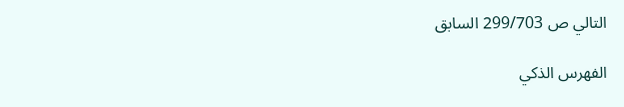التالي ص 299/703 السابق

الفهرس الذكي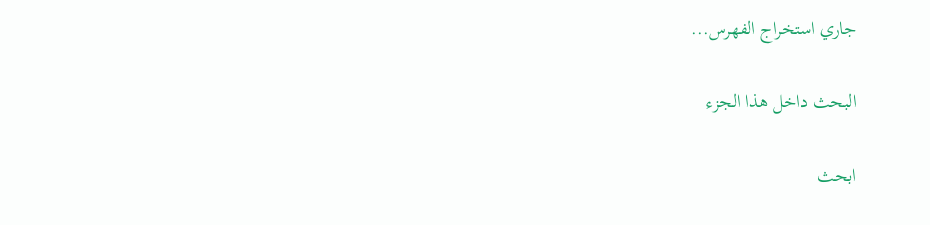جاري استخراج الفهرس...

البحث داخل هذا الجزء

ابحث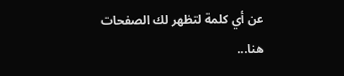عن أي كلمة لتظهر لك الصفحات هنا...